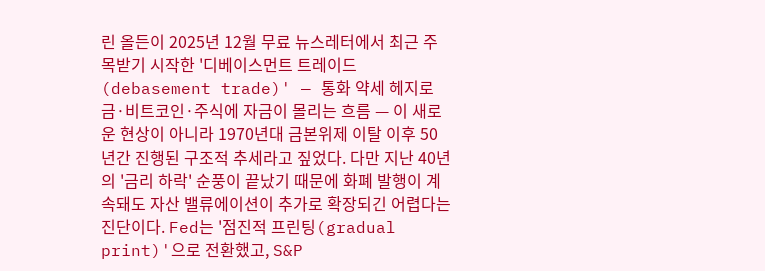린 올든이 2025년 12월 무료 뉴스레터에서 최근 주목받기 시작한 '디베이스먼트 트레이드(debasement trade)' — 통화 약세 헤지로 금·비트코인·주식에 자금이 몰리는 흐름 — 이 새로운 현상이 아니라 1970년대 금본위제 이탈 이후 50년간 진행된 구조적 추세라고 짚었다. 다만 지난 40년의 '금리 하락' 순풍이 끝났기 때문에 화폐 발행이 계속돼도 자산 밸류에이션이 추가로 확장되긴 어렵다는 진단이다. Fed는 '점진적 프린팅(gradual print)'으로 전환했고, S&P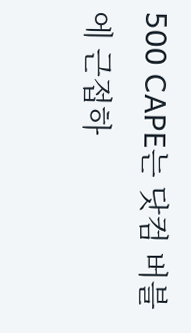500 CAPE는 닷컴 버블에 근접하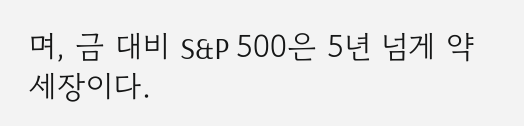며, 금 대비 S&P 500은 5년 넘게 약세장이다.